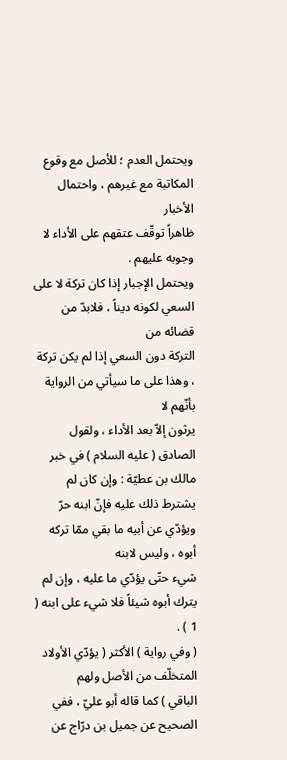ويحتمل العدم ؛ للأصل مع وقوع المكاتبة مع غيرهم ، واحتمال الأخبار
ظاهراً توقّف عتقهم على الأداء لا وجوبه عليهم .
ويحتمل الإجبار إذا كان تركة لا على السعي لكونه ديناً ، فلابدّ من قضائه من
التركة دون السعي إذا لم يكن تركة ، وهذا على ما سيأتي من الرواية بأنّهم لا
يرثون إلاّ بعد الأداء ، ولقول الصادق ( عليه السلام ) في خبر مالك بن عطيّة : وإن كان لم
يشترط ذلك عليه فإنّ ابنه حرّ ويؤدّي عن أبيه ما بقي ممّا تركه أبوه ، وليس لابنه
شيء حتّى يؤدّي ما عليه ، وإن لم يترك أبوه شيئاً فلا شيء على ابنه ( 1 ) .
( وفي رواية ) الأكثر ( يؤدّي الأولاد المتخلّف من الأصل ولهم
الباقي ) كما قاله أبو عليّ ، ففي الصحيح عن جميل بن درّاج عن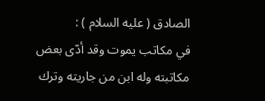الصادق ( عليه السلام ) :
في مكاتب يموت وقد أدّى بعض مكاتبته وله ابن من جاريته وترك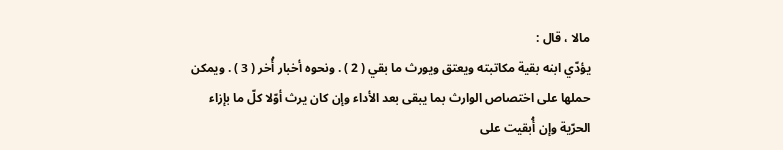مالا ، قال :
يؤدّي ابنه بقية مكاتبته ويعتق ويورث ما بقي ( 2 ) . ونحوه أخبار أُخر ( 3 ) . ويمكن
حملها على اختصاص الوارث بما يبقى بعد الأداء وإن كان يرث أوّلا كلّ ما بإزاء
الحرّية وإن أُبقيت على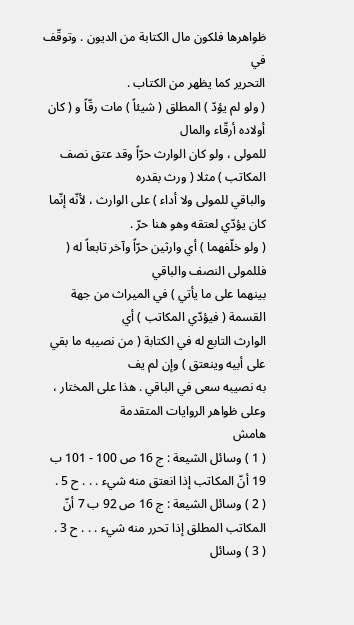ظواهرها فلكون مال الكتابة من الديون . وتوقّف في
التحرير كما يظهر من الكتاب .
( ولو لم يؤدّ ) المطلق ( شيئاً ) مات رقّاً و ( كان أولاده أرقّاء والمال
للمولى ، ولو كان الوارث حرّاً وقد عتق نصف المكاتب ) مثلا ( ورث بقدره
والباقي للمولى ولا أداء ) على الوارث ، لأنّه إنّما كان يؤدّي لعتقه وهو هنا حرّ .
( ولو خلّفهما ) أي وارثين حرّاً وآخر تابعاً له ( فللمولى النصف والباقي
بينهما على ما يأتي ) في الميراث من جهة القسمة ( فيؤدّي المكاتب ) أي
الوارث التابع له في الكتابة ( من نصيبه ما بقي على أبيه وينعتق ) وإن لم يف
به نصيبه سعى في الباقي . هذا على المختار ، وعلى ظواهر الروايات المتقدمة
هامش
( 1 ) وسائل الشيعة : ج 16 ص 100 - 101 ب 19 أنّ المكاتب إذا انعتق منه شيء . . . ح 5 .
( 2 ) وسائل الشيعة : ج 16 ص 92 ب 7 أنّ المكاتب المطلق إذا تحرر منه شيء . . . ح 3 .
( 3 ) وسائل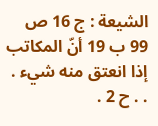الشيعة : ج 16 ص 99 ب 19 أنّ المكاتب إذا انعتق منه شيء . . . ح 2 .